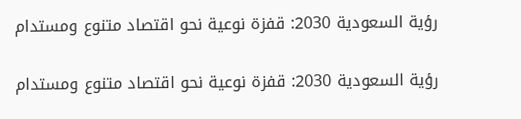رؤية السعودية 2030: قفزة نوعية نحو اقتصاد متنوع ومستدام

رؤية السعودية 2030: قفزة نوعية نحو اقتصاد متنوع ومستدام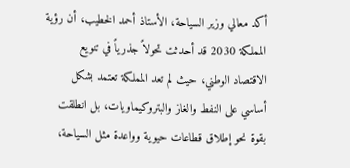أكد معالي وزير السياحة، الأستاذ أحمد الخطيب، أن رؤية المملكة 2030 قد أحدثت تحولاً جذرياً في تنويع الاقتصاد الوطني، حيث لم تعد المملكة تعتمد بشكل أساسي على النفط والغاز والبتروكيماويات، بل انطلقت بقوة نحو إطلاق قطاعات حيوية وواعدة مثل السياحة،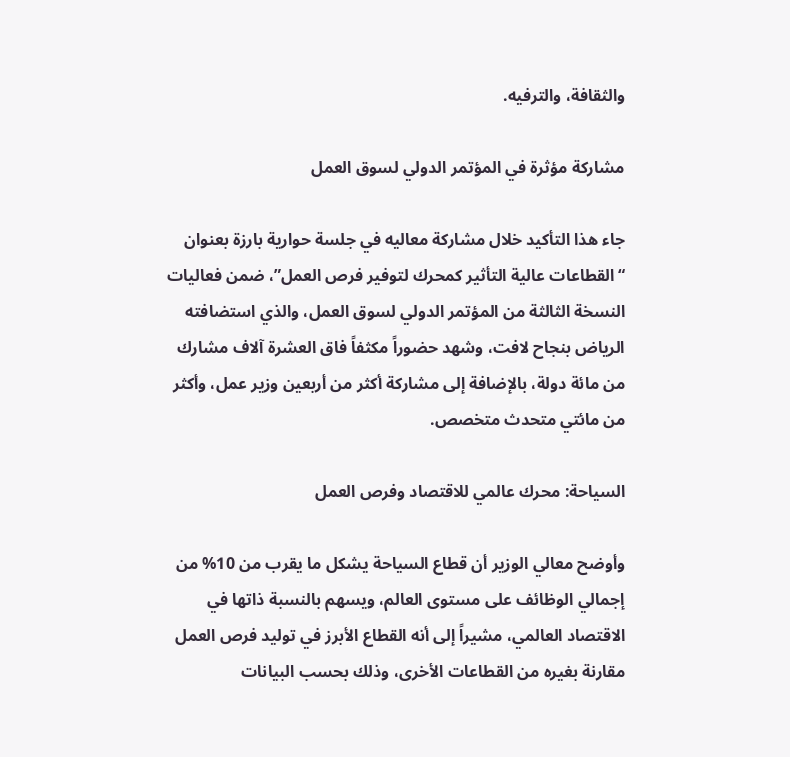والثقافة، والترفيه.

مشاركة مؤثرة في المؤتمر الدولي لسوق العمل

جاء هذا التأكيد خلال مشاركة معاليه في جلسة حوارية بارزة بعنوان “القطاعات عالية التأثير كمحرك لتوفير فرص العمل”، ضمن فعاليات النسخة الثالثة من المؤتمر الدولي لسوق العمل، والذي استضافته الرياض بنجاح لافت، وشهد حضوراً مكثفاً فاق العشرة آلاف مشارك من مائة دولة، بالإضافة إلى مشاركة أكثر من أربعين وزير عمل، وأكثر من مائتي متحدث متخصص.

السياحة: محرك عالمي للاقتصاد وفرص العمل

وأوضح معالي الوزير أن قطاع السياحة يشكل ما يقرب من 10% من إجمالي الوظائف على مستوى العالم، ويسهم بالنسبة ذاتها في الاقتصاد العالمي، مشيراً إلى أنه القطاع الأبرز في توليد فرص العمل مقارنة بغيره من القطاعات الأخرى، وذلك بحسب البيانات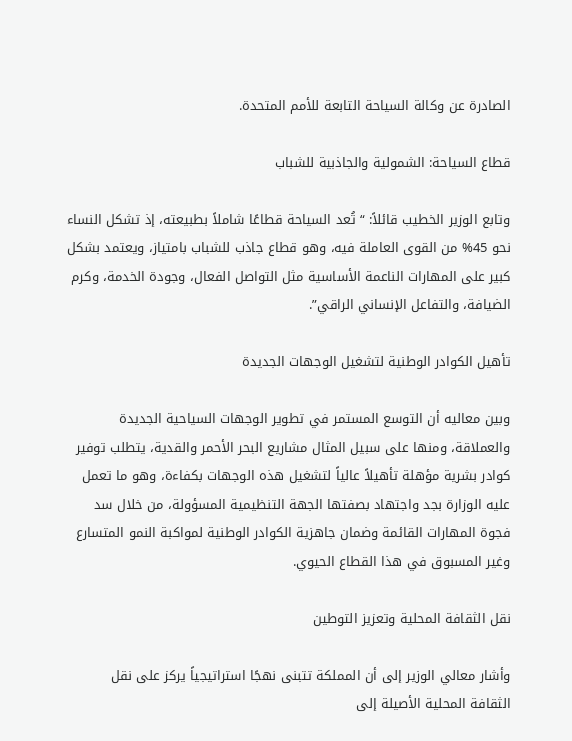الصادرة عن وكالة السياحة التابعة للأمم المتحدة.

قطاع السياحة: الشمولية والجاذبية للشباب

وتابع الوزير الخطيب قائلاً: “تُعد السياحة قطاعًا شاملاً بطبيعته، إذ تشكل النساء نحو 45% من القوى العاملة فيه، وهو قطاع جاذب للشباب بامتياز، ويعتمد بشكل كبير على المهارات الناعمة الأساسية مثل التواصل الفعال، وجودة الخدمة، وكرم الضيافة، والتفاعل الإنساني الراقي”.

تأهيل الكوادر الوطنية لتشغيل الوجهات الجديدة

وبين معاليه أن التوسع المستمر في تطوير الوجهات السياحية الجديدة والعملاقة، ومنها على سبيل المثال مشاريع البحر الأحمر والقدية، يتطلب توفير كوادر بشرية مؤهلة تأهيلاً عالياً لتشغيل هذه الوجهات بكفاءة، وهو ما تعمل عليه الوزارة بجد واجتهاد بصفتها الجهة التنظيمية المسؤولة، من خلال سد فجوة المهارات القائمة وضمان جاهزية الكوادر الوطنية لمواكبة النمو المتسارع وغير المسبوق في هذا القطاع الحيوي.

نقل الثقافة المحلية وتعزيز التوطين

وأشار معالي الوزير إلى أن المملكة تتبنى نهجًا استراتيجياً يركز على نقل الثقافة المحلية الأصيلة إلى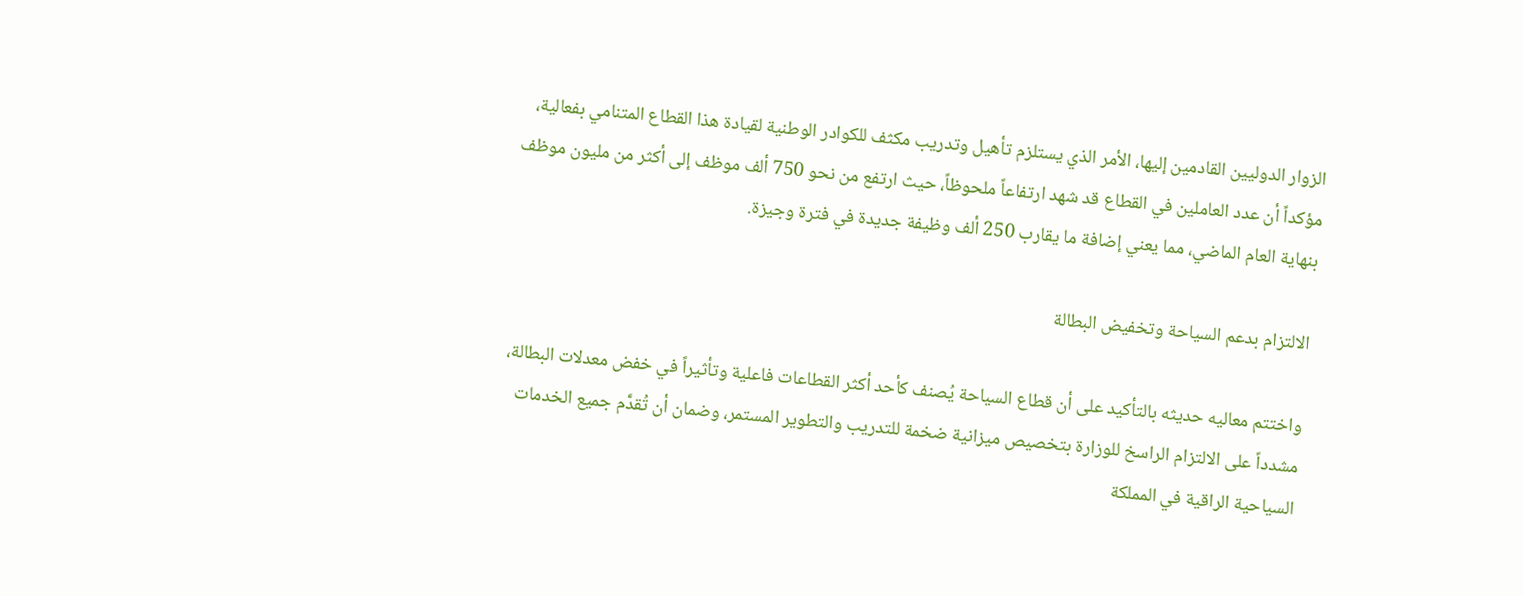الزوار الدوليين القادمين إليها، الأمر الذي يستلزم تأهيل وتدريب مكثف للكوادر الوطنية لقيادة هذا القطاع المتنامي بفعالية، مؤكداً أن عدد العاملين في القطاع قد شهد ارتفاعاً ملحوظاً، حيث ارتفع من نحو 750 ألف موظف إلى أكثر من مليون موظف بنهاية العام الماضي، مما يعني إضافة ما يقارب 250 ألف وظيفة جديدة في فترة وجيزة.

الالتزام بدعم السياحة وتخفيض البطالة

واختتم معاليه حديثه بالتأكيد على أن قطاع السياحة يُصنف كأحد أكثر القطاعات فاعلية وتأثيراً في خفض معدلات البطالة، مشدداً على الالتزام الراسخ للوزارة بتخصيص ميزانية ضخمة للتدريب والتطوير المستمر، وضمان أن تُقدَّم جميع الخدمات السياحية الراقية في المملكة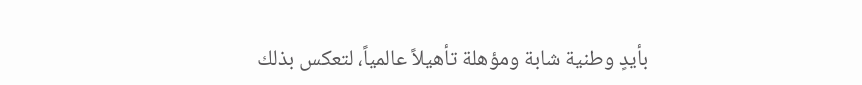بأيدٍ وطنية شابة ومؤهلة تأهيلاً عالمياً، لتعكس بذلك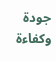جودة وكفاءة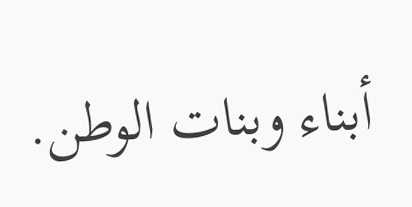أبناء وبنات الوطن.